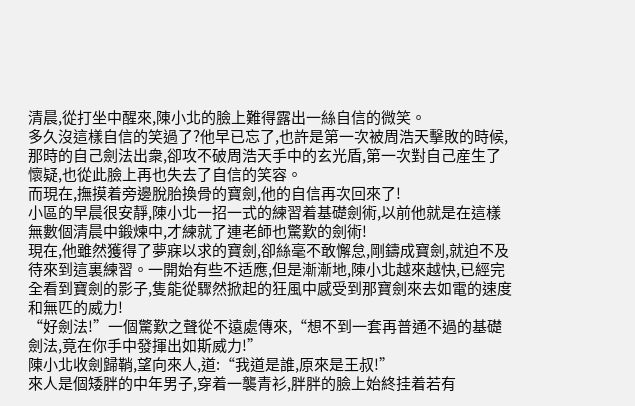清晨,從打坐中醒來,陳小北的臉上難得露出一絲自信的微笑。
多久沒這樣自信的笑過了?他早已忘了,也許是第一次被周浩天擊敗的時候,那時的自己劍法出衆,卻攻不破周浩天手中的玄光盾,第一次對自己産生了懷疑,也從此臉上再也失去了自信的笑容。
而現在,撫摸着旁邊脫胎換骨的寶劍,他的自信再次回來了!
小區的早晨很安靜,陳小北一招一式的練習着基礎劍術,以前他就是在這樣無數個清晨中鍛煉中,才練就了連老師也驚歎的劍術!
現在,他雖然獲得了夢寐以求的寶劍,卻絲毫不敢懈怠,剛鑄成寶劍,就迫不及待來到這裏練習。一開始有些不适應,但是漸漸地,陳小北越來越快,已經完全看到寶劍的影子,隻能從驟然掀起的狂風中感受到那寶劍來去如電的速度和無匹的威力!
“好劍法!”一個驚歎之聲從不遠處傳來,“想不到一套再普通不過的基礎劍法,竟在你手中發揮出如斯威力!”
陳小北收劍歸鞘,望向來人,道:“我道是誰,原來是王叔!”
來人是個矮胖的中年男子,穿着一襲青衫,胖胖的臉上始終挂着若有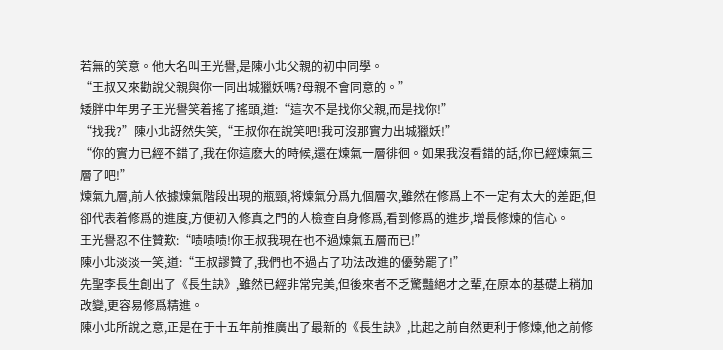若無的笑意。他大名叫王光譽,是陳小北父親的初中同學。
“王叔又來勸說父親與你一同出城獵妖嗎?母親不會同意的。”
矮胖中年男子王光譽笑着搖了搖頭,道:“這次不是找你父親,而是找你!”
“找我?”陳小北訝然失笑,“王叔你在說笑吧!我可沒那實力出城獵妖!”
“你的實力已經不錯了,我在你這麽大的時候,還在煉氣一層徘徊。如果我沒看錯的話,你已經煉氣三層了吧!”
煉氣九層,前人依據煉氣階段出現的瓶頸,将煉氣分爲九個層次,雖然在修爲上不一定有太大的差距,但卻代表着修爲的進度,方便初入修真之門的人檢查自身修爲,看到修爲的進步,增長修煉的信心。
王光譽忍不住贊歎:“啧啧啧!你王叔我現在也不過煉氣五層而已!”
陳小北淡淡一笑,道:“王叔謬贊了,我們也不過占了功法改進的優勢罷了!”
先聖李長生創出了《長生訣》,雖然已經非常完美,但後來者不乏驚豔絕才之輩,在原本的基礎上稍加改變,更容易修爲精進。
陳小北所說之意,正是在于十五年前推廣出了最新的《長生訣》,比起之前自然更利于修煉,他之前修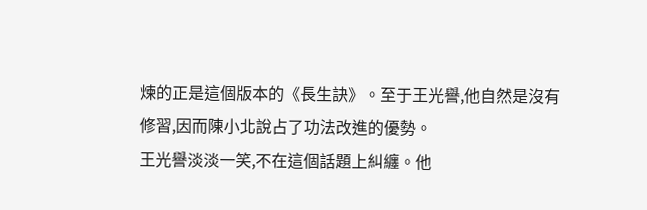煉的正是這個版本的《長生訣》。至于王光譽,他自然是沒有修習,因而陳小北說占了功法改進的優勢。
王光譽淡淡一笑,不在這個話題上糾纏。他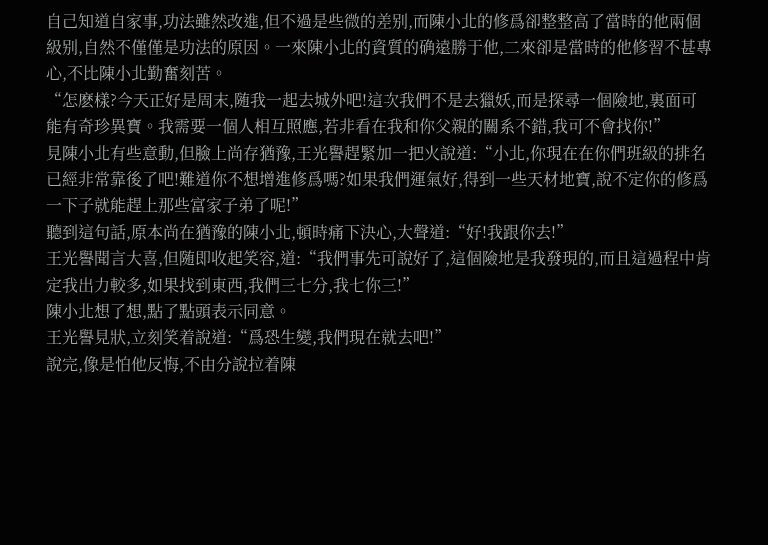自己知道自家事,功法雖然改進,但不過是些微的差别,而陳小北的修爲卻整整高了當時的他兩個級别,自然不僅僅是功法的原因。一來陳小北的資質的确遠勝于他,二來卻是當時的他修習不甚專心,不比陳小北勤奮刻苦。
“怎麽樣?今天正好是周末,随我一起去城外吧!這次我們不是去獵妖,而是探尋一個險地,裏面可能有奇珍異寶。我需要一個人相互照應,若非看在我和你父親的關系不錯,我可不會找你!”
見陳小北有些意動,但臉上尚存猶豫,王光譽趕緊加一把火說道:“小北,你現在在你們班級的排名已經非常靠後了吧!難道你不想增進修爲嗎?如果我們運氣好,得到一些天材地寶,說不定你的修爲一下子就能趕上那些富家子弟了呢!”
聽到這句話,原本尚在猶豫的陳小北,頓時痛下決心,大聲道:“好!我跟你去!”
王光譽聞言大喜,但随即收起笑容,道:“我們事先可說好了,這個險地是我發現的,而且這過程中肯定我出力較多,如果找到東西,我們三七分,我七你三!”
陳小北想了想,點了點頭表示同意。
王光譽見狀,立刻笑着說道:“爲恐生變,我們現在就去吧!”
說完,像是怕他反悔,不由分說拉着陳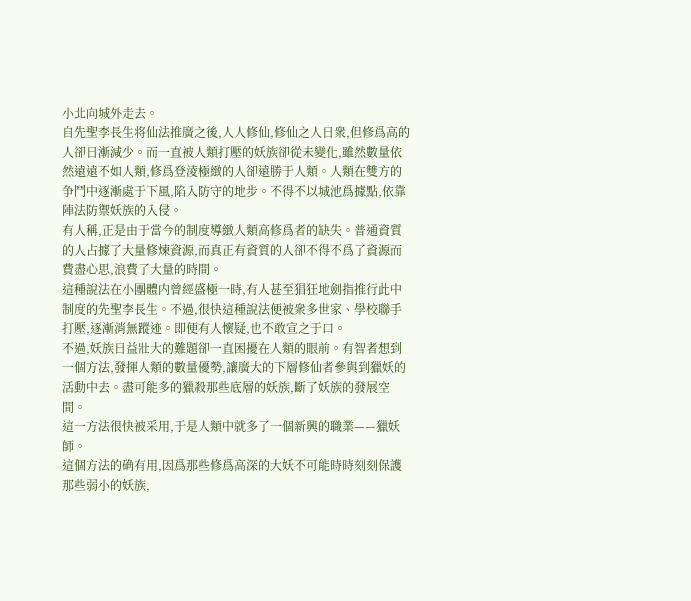小北向城外走去。
自先聖李長生将仙法推廣之後,人人修仙,修仙之人日衆,但修爲高的人卻日漸減少。而一直被人類打壓的妖族卻從未變化,雖然數量依然遠遠不如人類,修爲登淩極緻的人卻遠勝于人類。人類在雙方的争鬥中逐漸處于下風,陷入防守的地步。不得不以城池爲據點,依靠陣法防禦妖族的入侵。
有人稱,正是由于當今的制度導緻人類高修爲者的缺失。普通資質的人占據了大量修煉資源,而真正有資質的人卻不得不爲了資源而費盡心思,浪費了大量的時間。
這種說法在小團體内曾經盛極一時,有人甚至猖狂地劍指推行此中制度的先聖李長生。不過,很快這種說法便被衆多世家、學校聯手打壓,逐漸消無蹤迹。即便有人懷疑,也不敢宣之于口。
不過,妖族日益壯大的難題卻一直困擾在人類的眼前。有智者想到一個方法,發揮人類的數量優勢,讓廣大的下層修仙者參與到獵妖的活動中去。盡可能多的獵殺那些底層的妖族,斷了妖族的發展空間。
這一方法很快被采用,于是人類中就多了一個新興的職業——獵妖師。
這個方法的确有用,因爲那些修爲高深的大妖不可能時時刻刻保護那些弱小的妖族,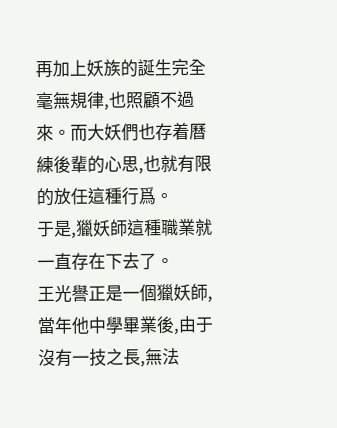再加上妖族的誕生完全毫無規律,也照顧不過來。而大妖們也存着曆練後輩的心思,也就有限的放任這種行爲。
于是,獵妖師這種職業就一直存在下去了。
王光譽正是一個獵妖師,當年他中學畢業後,由于沒有一技之長,無法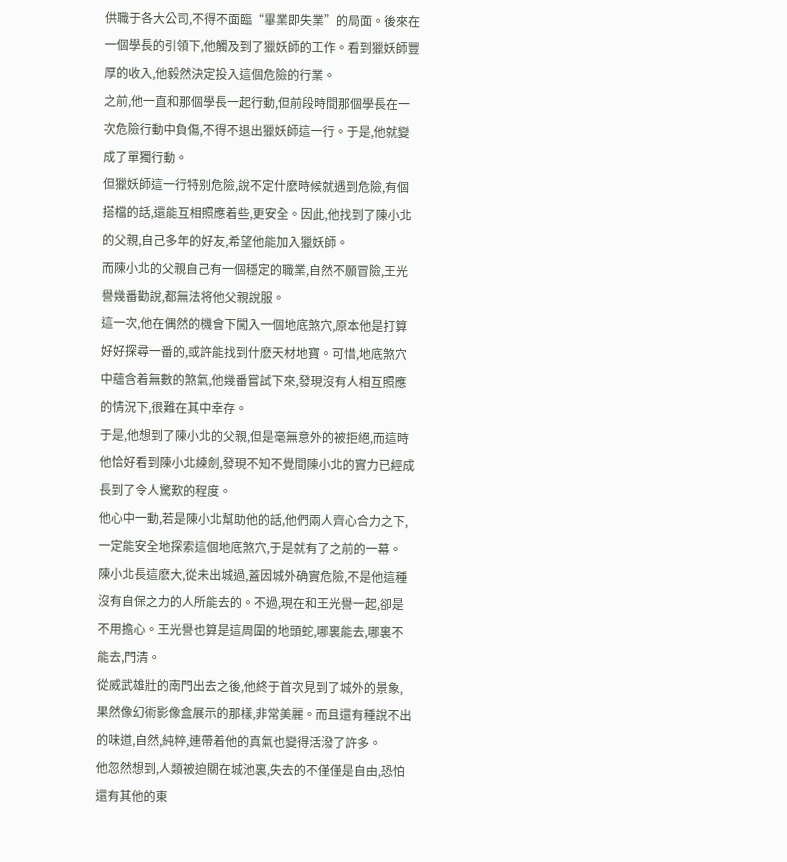供職于各大公司,不得不面臨“畢業即失業”的局面。後來在一個學長的引領下,他觸及到了獵妖師的工作。看到獵妖師豐厚的收入,他毅然決定投入這個危險的行業。
之前,他一直和那個學長一起行動,但前段時間那個學長在一次危險行動中負傷,不得不退出獵妖師這一行。于是,他就變成了單獨行動。
但獵妖師這一行特别危險,說不定什麽時候就遇到危險,有個搭檔的話,還能互相照應着些,更安全。因此,他找到了陳小北的父親,自己多年的好友,希望他能加入獵妖師。
而陳小北的父親自己有一個穩定的職業,自然不願冒險,王光譽幾番勸說,都無法将他父親說服。
這一次,他在偶然的機會下闖入一個地底煞穴,原本他是打算好好探尋一番的,或許能找到什麽天材地寶。可惜,地底煞穴中蘊含着無數的煞氣,他幾番嘗試下來,發現沒有人相互照應的情況下,很難在其中幸存。
于是,他想到了陳小北的父親,但是毫無意外的被拒絕,而這時他恰好看到陳小北練劍,發現不知不覺間陳小北的實力已經成長到了令人驚歎的程度。
他心中一動,若是陳小北幫助他的話,他們兩人齊心合力之下,一定能安全地探索這個地底煞穴,于是就有了之前的一幕。
陳小北長這麽大,從未出城過,蓋因城外确實危險,不是他這種沒有自保之力的人所能去的。不過,現在和王光譽一起,卻是不用擔心。王光譽也算是這周圍的地頭蛇,哪裏能去,哪裏不能去,門清。
從威武雄壯的南門出去之後,他終于首次見到了城外的景象,果然像幻術影像盒展示的那樣,非常美麗。而且還有種說不出的味道,自然,純粹,連帶着他的真氣也變得活潑了許多。
他忽然想到,人類被迫關在城池裏,失去的不僅僅是自由,恐怕還有其他的東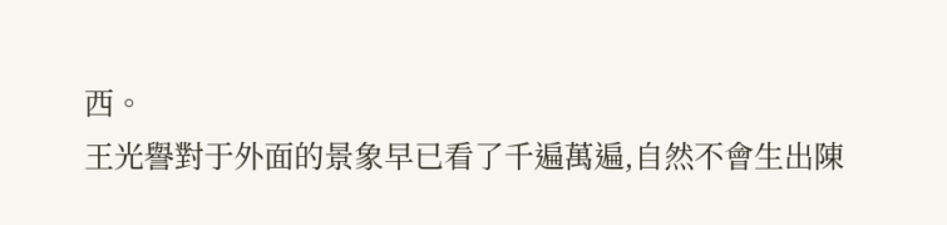西。
王光譽對于外面的景象早已看了千遍萬遍,自然不會生出陳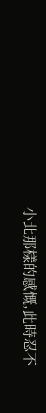小北那樣的感慨,此時忍不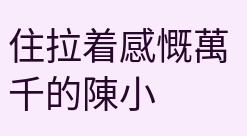住拉着感慨萬千的陳小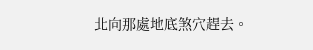北向那處地底煞穴趕去。